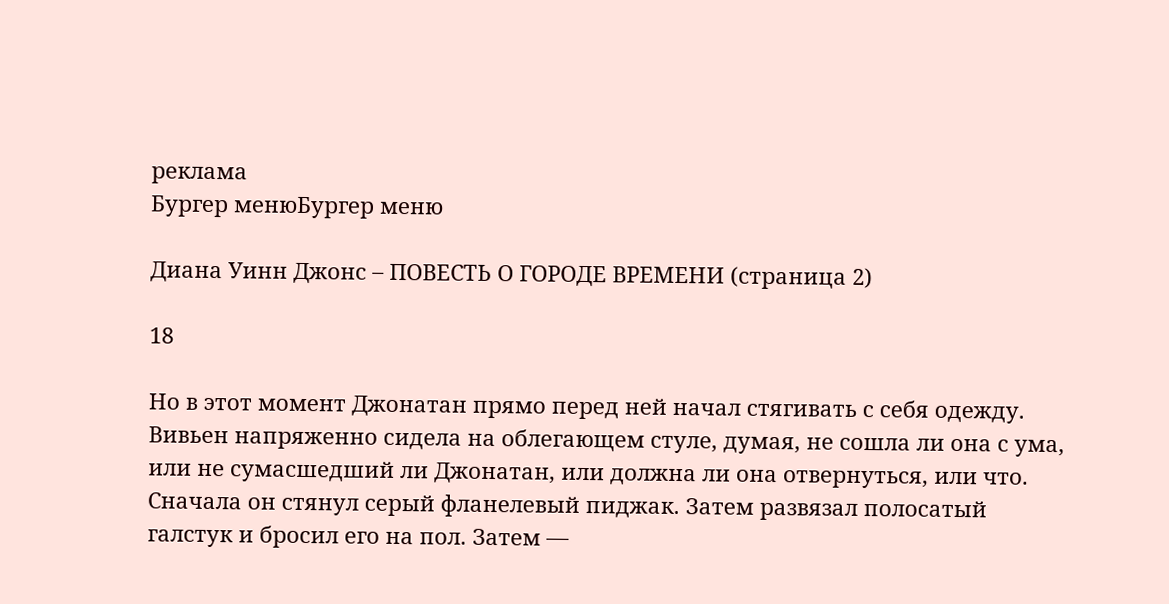реклама
Бургер менюБургер меню

Диана Уинн Джонс – ПОВЕСТЬ О ГОРОДЕ ВРЕМЕНИ (страница 2)

18

Но в этот момент Джонатан прямо перед ней начал стягивать с себя одежду. Вивьен напряженно сидела на облегающем стуле, думая, не сошла ли она с ума, или не сумасшедший ли Джонатан, или должна ли она отвернуться, или что. Сначала он стянул серый фланелевый пиджак. Затем развязал полосатый галстук и бросил его на пол. Затем —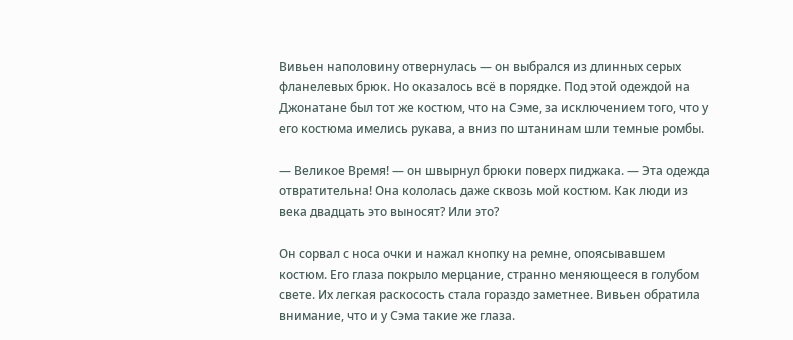Вивьен наполовину отвернулась — он выбрался из длинных серых фланелевых брюк. Но оказалось всё в порядке. Под этой одеждой на Джонатане был тот же костюм, что на Сэме, за исключением того, что у его костюма имелись рукава, а вниз по штанинам шли темные ромбы.

— Великое Время! — он швырнул брюки поверх пиджака. — Эта одежда отвратительна! Она кололась даже сквозь мой костюм. Как люди из века двадцать это выносят? Или это?

Он сорвал с носа очки и нажал кнопку на ремне, опоясывавшем костюм. Его глаза покрыло мерцание, странно меняющееся в голубом свете. Их легкая раскосость стала гораздо заметнее. Вивьен обратила внимание, что и у Сэма такие же глаза.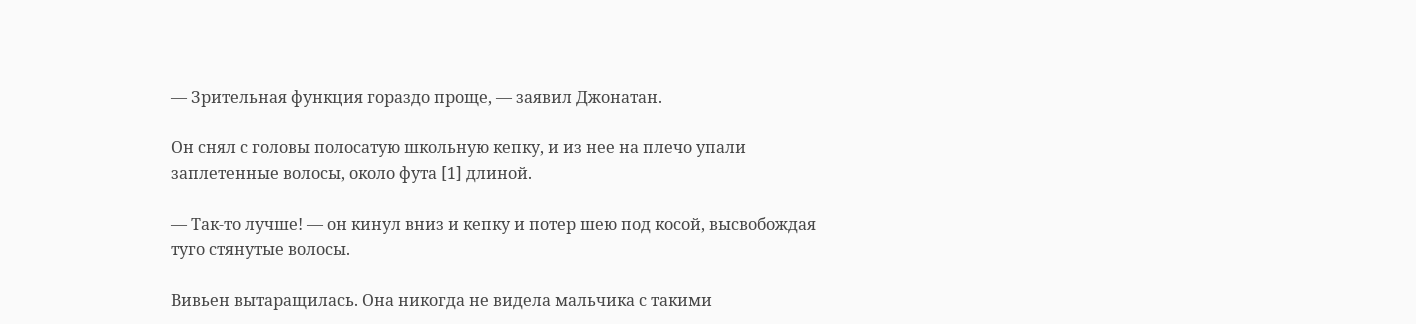— Зрительная функция гораздо проще, — заявил Джонатан.

Он снял с головы полосатую школьную кепку, и из нее на плечо упали заплетенные волосы, около фута [1] длиной.

— Так-то лучше! — он кинул вниз и кепку и потер шею под косой, высвобождая туго стянутые волосы.

Вивьен вытаращилась. Она никогда не видела мальчика с такими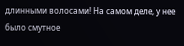длинными волосами! На самом деле, у нее было смутное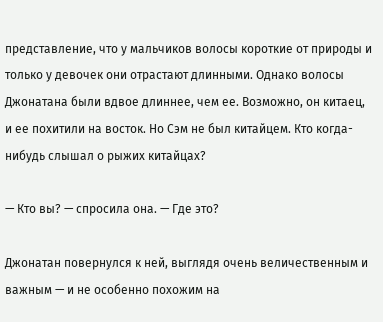представление, что у мальчиков волосы короткие от природы и только у девочек они отрастают длинными. Однако волосы Джонатана были вдвое длиннее, чем ее. Возможно, он китаец, и ее похитили на восток. Но Сэм не был китайцем. Кто когда-нибудь слышал о рыжих китайцах?

— Кто вы? — спросила она. — Где это?

Джонатан повернулся к ней, выглядя очень величественным и важным — и не особенно похожим на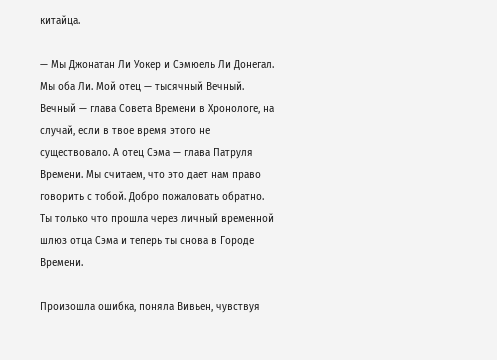китайца.

— Мы Джонатан Ли Уокер и Сэмюель Ли Донегал. Мы оба Ли. Мой отец — тысячный Вечный. Вечный — глава Совета Времени в Хронологе, на случай, если в твое время этого не существовало. А отец Сэма — глава Патруля Времени. Мы считаем, что это дает нам право говорить с тобой. Добро пожаловать обратно. Ты только что прошла через личный временной шлюз отца Сэма и теперь ты снова в Городе Времени.

Произошла ошибка, поняла Вивьен, чувствуя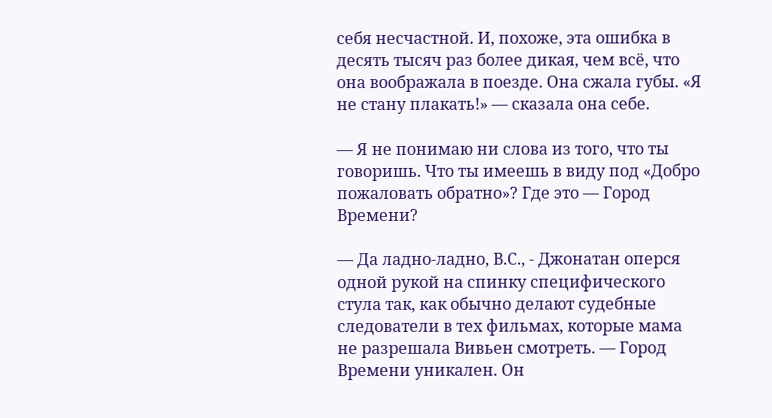себя несчастной. И, похоже, эта ошибка в десять тысяч раз более дикая, чем всё, что она воображала в поезде. Она сжала губы. «Я не стану плакать!» — сказала она себе.

— Я не понимаю ни слова из того, что ты говоришь. Что ты имеешь в виду под «Добро пожаловать обратно»? Где это — Город Времени?

— Да ладно-ладно, В.С., - Джонатан оперся одной рукой на спинку специфического стула так, как обычно делают судебные следователи в тех фильмах, которые мама не разрешала Вивьен смотреть. — Город Времени уникален. Он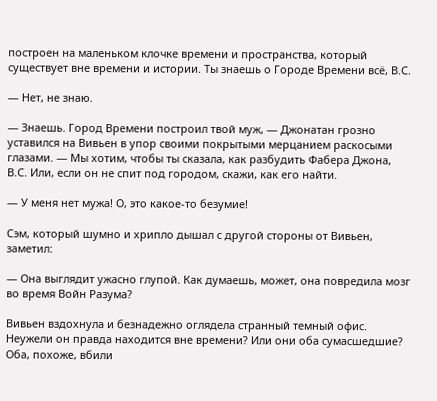построен на маленьком клочке времени и пространства, который существует вне времени и истории. Ты знаешь о Городе Времени всё, В.С.

— Нет, не знаю.

— Знаешь. Город Времени построил твой муж, — Джонатан грозно уставился на Вивьен в упор своими покрытыми мерцанием раскосыми глазами. — Мы хотим, чтобы ты сказала, как разбудить Фабера Джона, В.С. Или, если он не спит под городом, скажи, как его найти.

— У меня нет мужа! О, это какое-то безумие!

Сэм, который шумно и хрипло дышал с другой стороны от Вивьен, заметил:

— Она выглядит ужасно глупой. Как думаешь, может, она повредила мозг во время Войн Разума?

Вивьен вздохнула и безнадежно оглядела странный темный офис. Неужели он правда находится вне времени? Или они оба сумасшедшие? Оба, похоже, вбили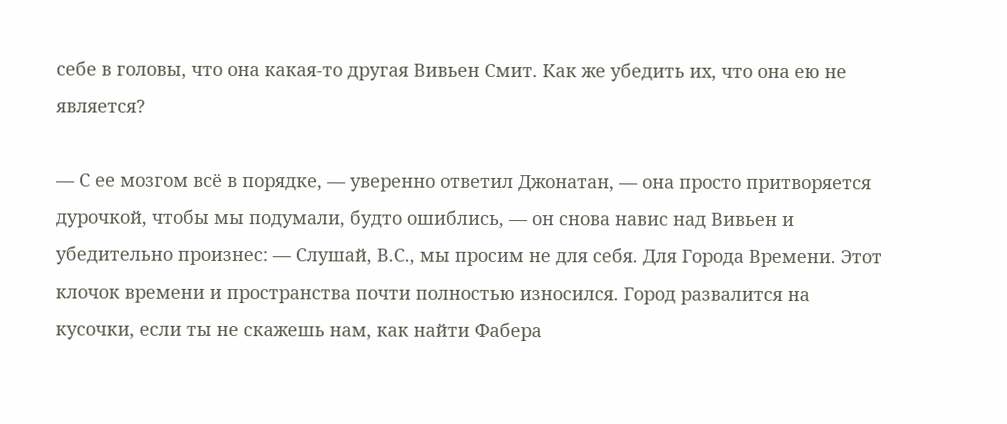себе в головы, что она какая-то другая Вивьен Смит. Как же убедить их, что она ею не является?

— С ее мозгом всё в порядке, — уверенно ответил Джонатан, — она просто притворяется дурочкой, чтобы мы подумали, будто ошиблись, — он снова навис над Вивьен и убедительно произнес: — Слушай, В.С., мы просим не для себя. Для Города Времени. Этот клочок времени и пространства почти полностью износился. Город развалится на кусочки, если ты не скажешь нам, как найти Фабера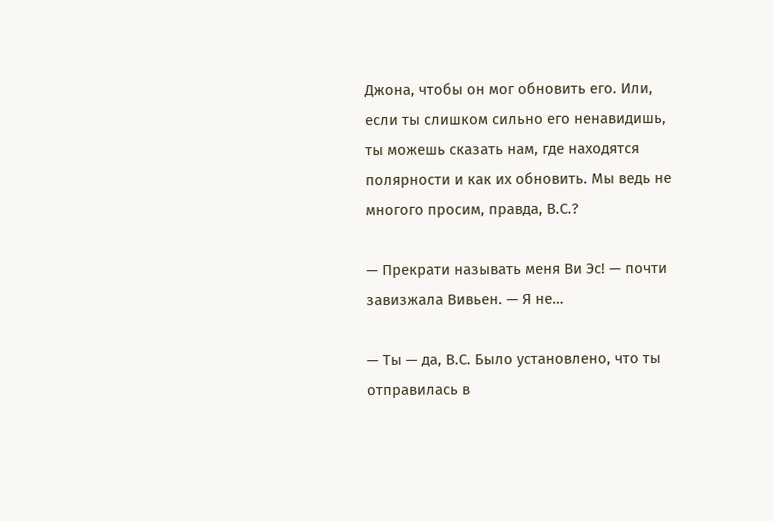Джона, чтобы он мог обновить его. Или, если ты слишком сильно его ненавидишь, ты можешь сказать нам, где находятся полярности и как их обновить. Мы ведь не многого просим, правда, В.С.?

— Прекрати называть меня Ви Эс! — почти завизжала Вивьен. — Я не…

— Ты — да, В.С. Было установлено, что ты отправилась в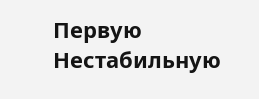Первую Нестабильную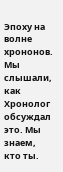Эпоху на волне хрононов. Мы слышали, как Хронолог обсуждал это. Мы знаем, кто ты.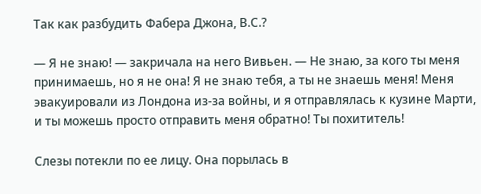Так как разбудить Фабера Джона, В.С.?

— Я не знаю! — закричала на него Вивьен. — Не знаю, за кого ты меня принимаешь, но я не она! Я не знаю тебя, а ты не знаешь меня! Меня эвакуировали из Лондона из-за войны, и я отправлялась к кузине Марти, и ты можешь просто отправить меня обратно! Ты похититель!

Слезы потекли по ее лицу. Она порылась в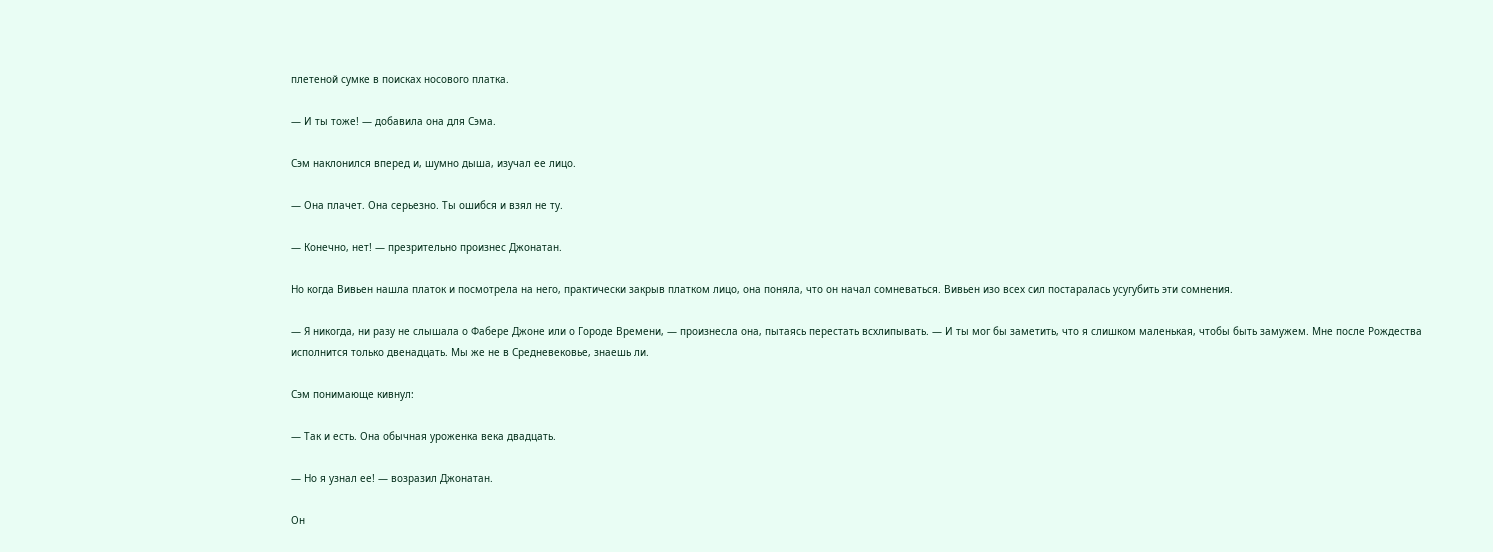плетеной сумке в поисках носового платка.

— И ты тоже! — добавила она для Сэма.

Сэм наклонился вперед и, шумно дыша, изучал ее лицо.

— Она плачет. Она серьезно. Ты ошибся и взял не ту.

— Конечно, нет! — презрительно произнес Джонатан.

Но когда Вивьен нашла платок и посмотрела на него, практически закрыв платком лицо, она поняла, что он начал сомневаться. Вивьен изо всех сил постаралась усугубить эти сомнения.

— Я никогда, ни разу не слышала о Фабере Джоне или о Городе Времени, — произнесла она, пытаясь перестать всхлипывать. — И ты мог бы заметить, что я слишком маленькая, чтобы быть замужем. Мне после Рождества исполнится только двенадцать. Мы же не в Средневековье, знаешь ли.

Сэм понимающе кивнул:

— Так и есть. Она обычная уроженка века двадцать.

— Но я узнал ее! — возразил Джонатан.

Он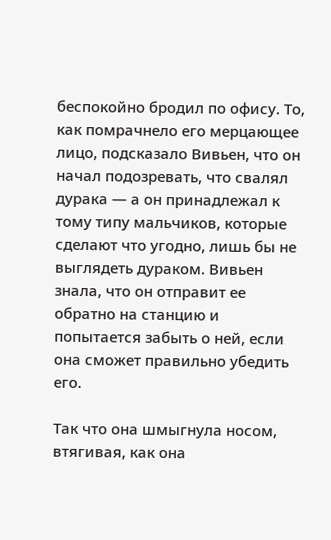беспокойно бродил по офису. То, как помрачнело его мерцающее лицо, подсказало Вивьен, что он начал подозревать, что свалял дурака — а он принадлежал к тому типу мальчиков, которые сделают что угодно, лишь бы не выглядеть дураком. Вивьен знала, что он отправит ее обратно на станцию и попытается забыть о ней, если она сможет правильно убедить его.

Так что она шмыгнула носом, втягивая, как она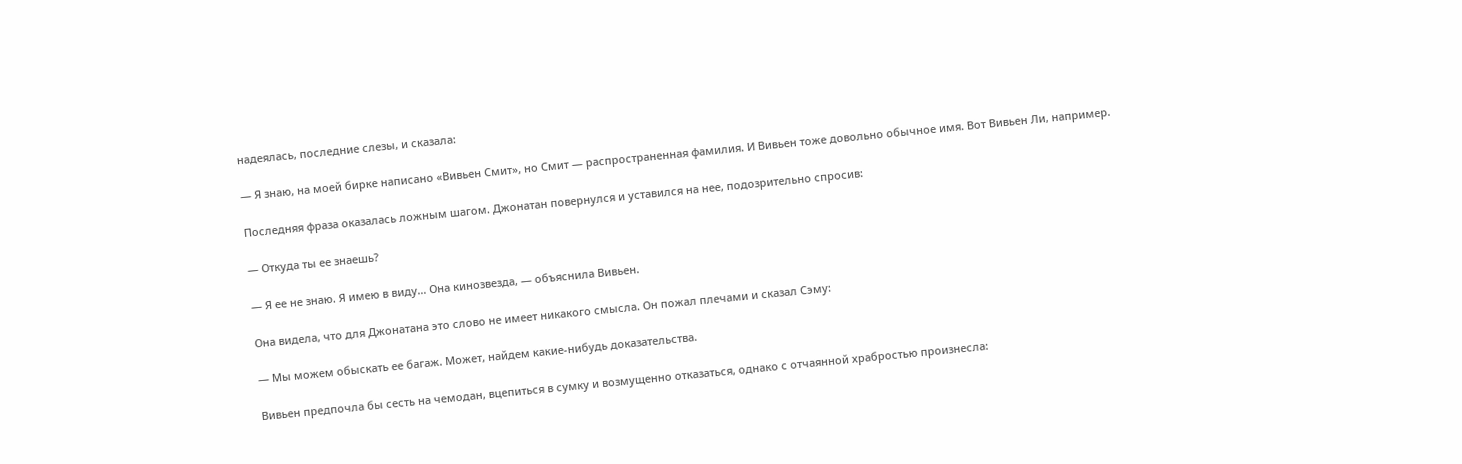надеялась, последние слезы, и сказала:

— Я знаю, на моей бирке написано «Вивьен Смит», но Смит — распространенная фамилия. И Вивьен тоже довольно обычное имя. Вот Вивьен Ли, например.

Последняя фраза оказалась ложным шагом. Джонатан повернулся и уставился на нее, подозрительно спросив:

— Откуда ты ее знаешь?

— Я ее не знаю. Я имею в виду… Она кинозвезда, — объяснила Вивьен.

Она видела, что для Джонатана это слово не имеет никакого смысла. Он пожал плечами и сказал Сэму:

— Мы можем обыскать ее багаж. Может, найдем какие-нибудь доказательства.

Вивьен предпочла бы сесть на чемодан, вцепиться в сумку и возмущенно отказаться, однако с отчаянной храбростью произнесла: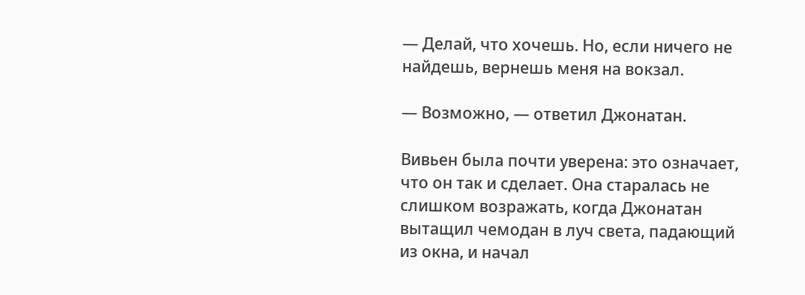— Делай, что хочешь. Но, если ничего не найдешь, вернешь меня на вокзал.

— Возможно, — ответил Джонатан.

Вивьен была почти уверена: это означает, что он так и сделает. Она старалась не слишком возражать, когда Джонатан вытащил чемодан в луч света, падающий из окна, и начал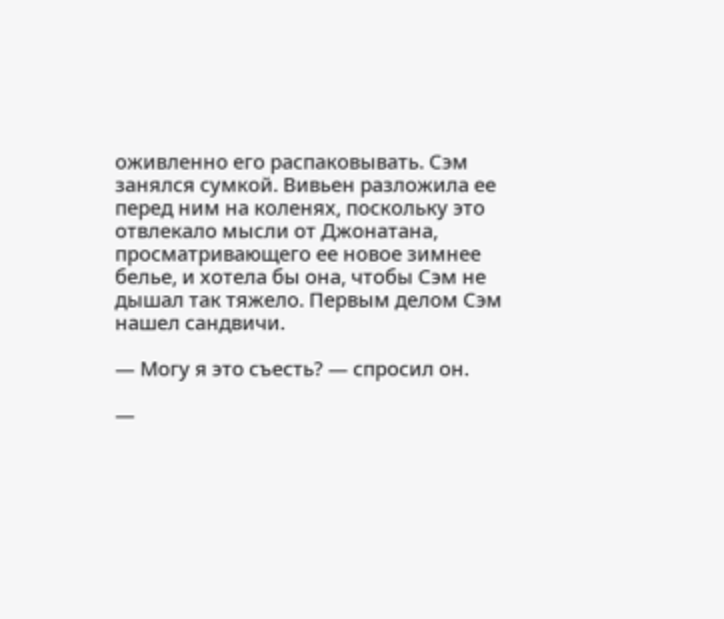оживленно его распаковывать. Сэм занялся сумкой. Вивьен разложила ее перед ним на коленях, поскольку это отвлекало мысли от Джонатана, просматривающего ее новое зимнее белье, и хотела бы она, чтобы Сэм не дышал так тяжело. Первым делом Сэм нашел сандвичи.

— Могу я это съесть? — спросил он.

—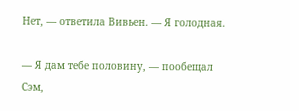Нет, — ответила Вивьен. — Я голодная.

— Я дам тебе половину, — пообещал Сэм,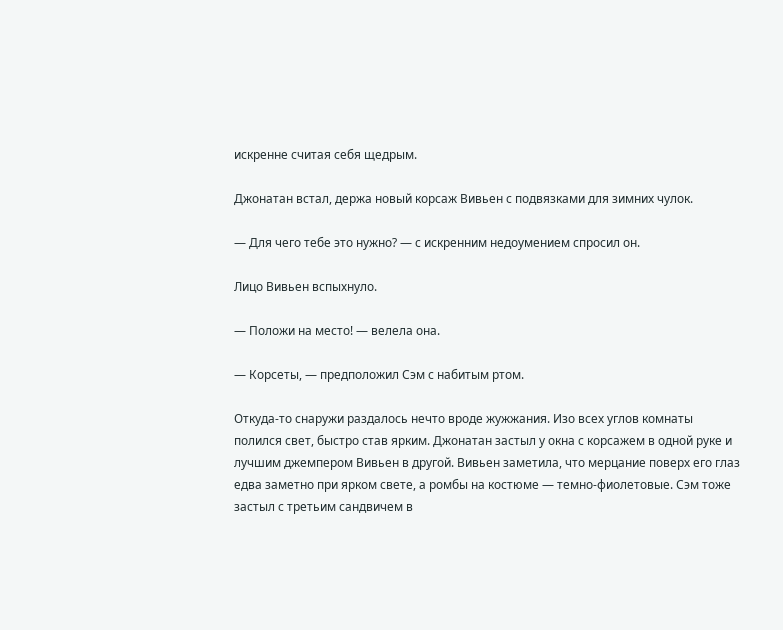искренне считая себя щедрым.

Джонатан встал, держа новый корсаж Вивьен с подвязками для зимних чулок.

— Для чего тебе это нужно? — с искренним недоумением спросил он.

Лицо Вивьен вспыхнуло.

— Положи на место! — велела она.

— Корсеты, — предположил Сэм с набитым ртом.

Откуда-то снаружи раздалось нечто вроде жужжания. Изо всех углов комнаты полился свет, быстро став ярким. Джонатан застыл у окна с корсажем в одной руке и лучшим джемпером Вивьен в другой. Вивьен заметила, что мерцание поверх его глаз едва заметно при ярком свете, а ромбы на костюме — темно-фиолетовые. Сэм тоже застыл с третьим сандвичем в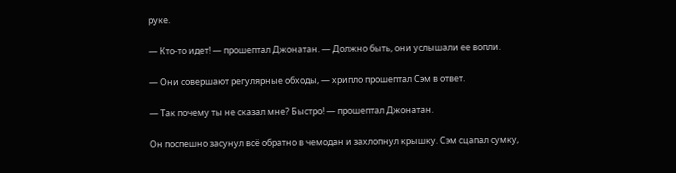руке.

— Кто-то идет! — прошептал Джонатан. — Должно быть, они услышали ее вопли.

— Они совершают регулярные обходы, — хрипло прошептал Сэм в ответ.

— Так почему ты не сказал мне? Быстро! — прошептал Джонатан.

Он поспешно засунул всё обратно в чемодан и захлопнул крышку. Сэм сцапал сумку,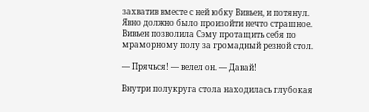захватив вместе с ней юбку Вивьен, и потянул. Явно должно было произойти нечто страшное. Вивьен позволила Сэму протащить себя по мраморному полу за громадный резной стол.

— Прячься! — велел он. — Давай!

Внутри полукруга стола находилась глубокая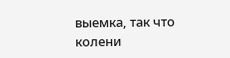выемка, так что колени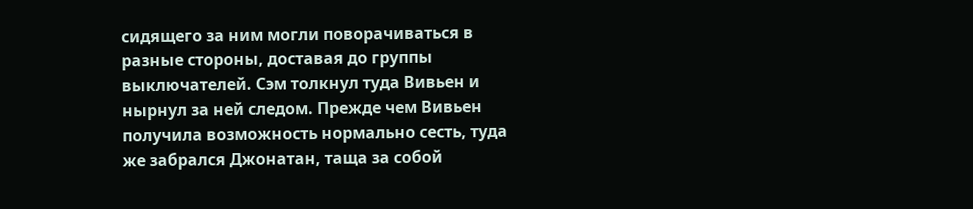сидящего за ним могли поворачиваться в разные стороны, доставая до группы выключателей. Сэм толкнул туда Вивьен и нырнул за ней следом. Прежде чем Вивьен получила возможность нормально сесть, туда же забрался Джонатан, таща за собой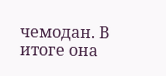чемодан. В итоге она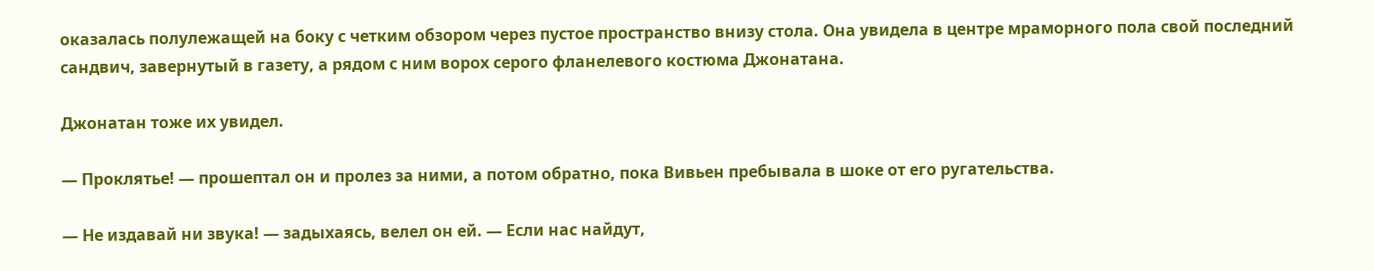оказалась полулежащей на боку с четким обзором через пустое пространство внизу стола. Она увидела в центре мраморного пола свой последний сандвич, завернутый в газету, а рядом с ним ворох серого фланелевого костюма Джонатана.

Джонатан тоже их увидел.

— Проклятье! — прошептал он и пролез за ними, а потом обратно, пока Вивьен пребывала в шоке от его ругательства.

— Не издавай ни звука! — задыхаясь, велел он ей. — Если нас найдут,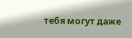тебя могут даже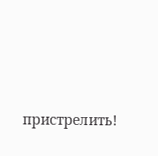пристрелить!